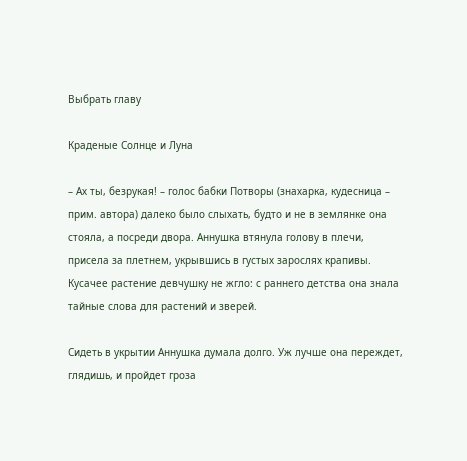Выбрать главу

Краденые Солнце и Луна

– Ах ты, безрукая! – голос бабки Потворы (знахарка, кудесница – прим. автора) далеко было слыхать, будто и не в землянке она стояла, а посреди двора. Аннушка втянула голову в плечи, присела за плетнем, укрывшись в густых зарослях крапивы. Кусачее растение девчушку не жгло: с раннего детства она знала тайные слова для растений и зверей.

Сидеть в укрытии Аннушка думала долго. Уж лучше она переждет, глядишь, и пройдет гроза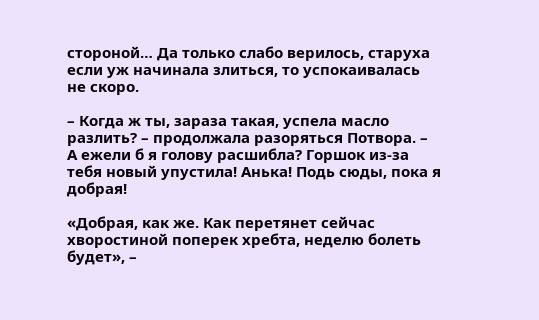стороной… Да только слабо верилось, старуха если уж начинала злиться, то успокаивалась не скоро.

– Когда ж ты, зараза такая, успела масло разлить? – продолжала разоряться Потвора. – А ежели б я голову расшибла? Горшок из-за тебя новый упустила! Анька! Подь сюды, пока я добрая!

«Добрая, как же. Как перетянет сейчас хворостиной поперек хребта, неделю болеть будет», –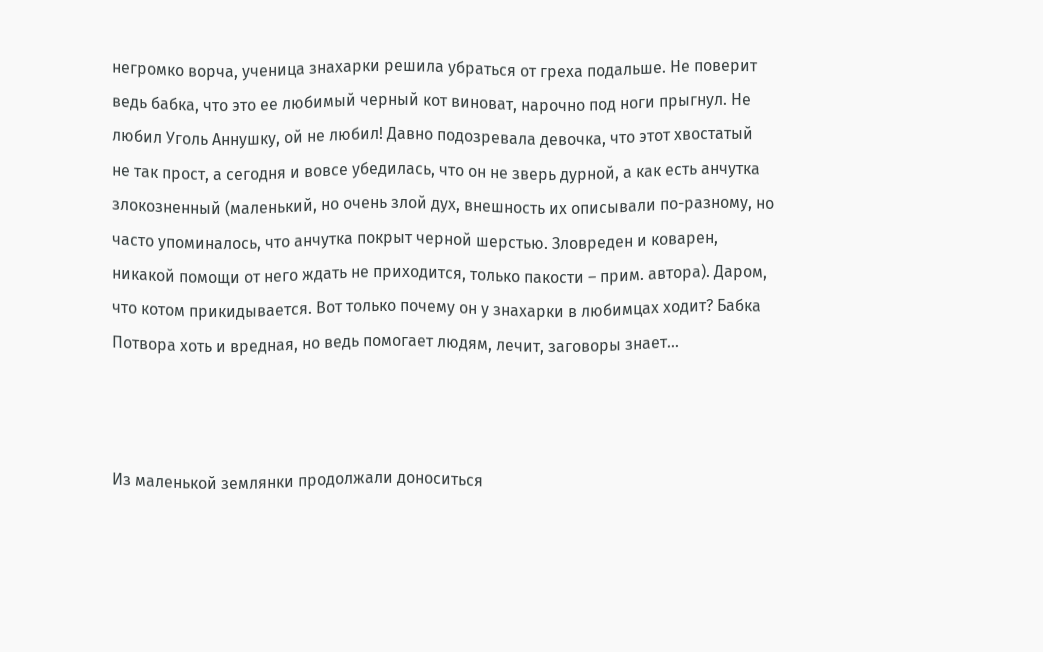негромко ворча, ученица знахарки решила убраться от греха подальше. Не поверит ведь бабка, что это ее любимый черный кот виноват, нарочно под ноги прыгнул. Не любил Уголь Аннушку, ой не любил! Давно подозревала девочка, что этот хвостатый не так прост, а сегодня и вовсе убедилась, что он не зверь дурной, а как есть анчутка злокозненный (маленький, но очень злой дух, внешность их описывали по-разному, но часто упоминалось, что анчутка покрыт черной шерстью. Зловреден и коварен, никакой помощи от него ждать не приходится, только пакости – прим. автора). Даром, что котом прикидывается. Вот только почему он у знахарки в любимцах ходит? Бабка Потвора хоть и вредная, но ведь помогает людям, лечит, заговоры знает…



Из маленькой землянки продолжали доноситься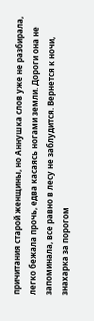причитания старой женщины, но Аннушка слов уже не разбирала, легко бежала прочь, едва касаясь ногами земли. Дороги она не запоминала, все равно в лесу не заблудится. Вернется к ночи, знахарка за порогом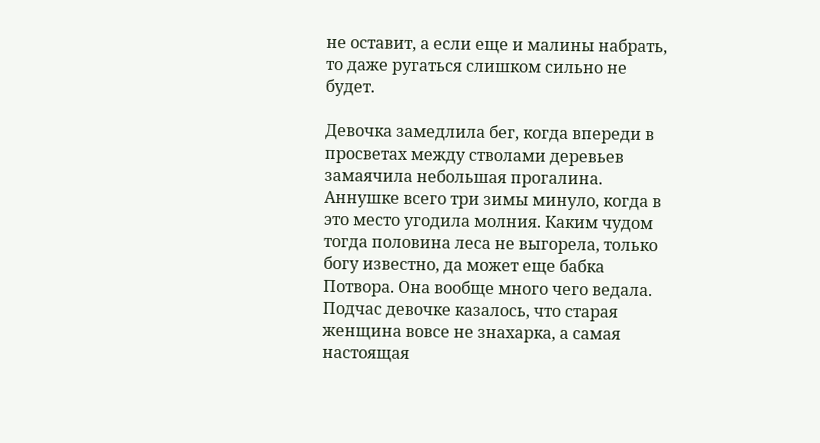не оставит, а если еще и малины набрать, то даже ругаться слишком сильно не будет.

Девочка замедлила бег, когда впереди в просветах между стволами деревьев замаячила небольшая прогалина. Аннушке всего три зимы минуло, когда в это место угодила молния. Каким чудом тогда половина леса не выгорела, только богу известно, да может еще бабка Потвора. Она вообще много чего ведала. Подчас девочке казалось, что старая женщина вовсе не знахарка, а самая настоящая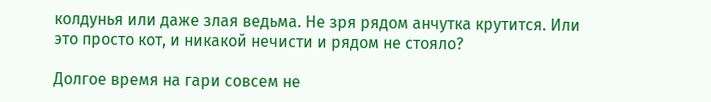колдунья или даже злая ведьма. Не зря рядом анчутка крутится. Или это просто кот, и никакой нечисти и рядом не стояло?

Долгое время на гари совсем не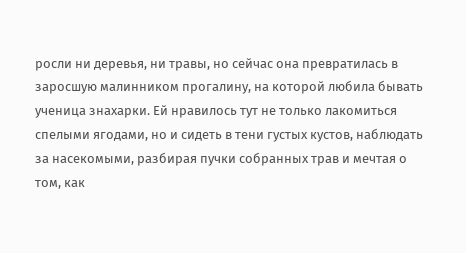росли ни деревья, ни травы, но сейчас она превратилась в заросшую малинником прогалину, на которой любила бывать ученица знахарки. Ей нравилось тут не только лакомиться спелыми ягодами, но и сидеть в тени густых кустов, наблюдать за насекомыми, разбирая пучки собранных трав и мечтая о том, как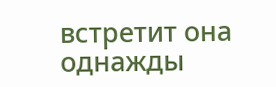встретит она однажды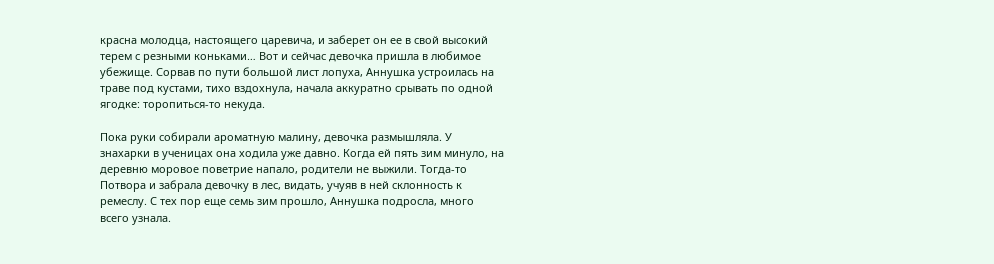красна молодца, настоящего царевича, и заберет он ее в свой высокий терем с резными коньками… Вот и сейчас девочка пришла в любимое убежище. Сорвав по пути большой лист лопуха, Аннушка устроилась на траве под кустами, тихо вздохнула, начала аккуратно срывать по одной ягодке: торопиться-то некуда.

Пока руки собирали ароматную малину, девочка размышляла. У знахарки в ученицах она ходила уже давно. Когда ей пять зим минуло, на деревню моровое поветрие напало, родители не выжили. Тогда-то Потвора и забрала девочку в лес, видать, учуяв в ней склонность к ремеслу. С тех пор еще семь зим прошло, Аннушка подросла, много всего узнала.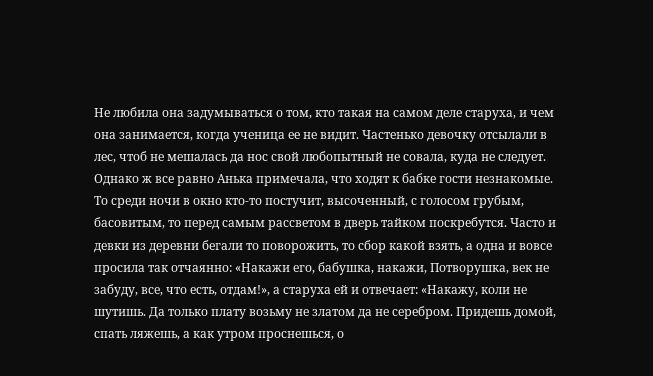Не любила она задумываться о том, кто такая на самом деле старуха, и чем она занимается, когда ученица ее не видит. Частенько девочку отсылали в лес, чтоб не мешалась да нос свой любопытный не совала, куда не следует. Однако ж все равно Анька примечала, что ходят к бабке гости незнакомые. То среди ночи в окно кто-то постучит, высоченный, с голосом грубым, басовитым, то перед самым рассветом в дверь тайком поскребутся. Часто и девки из деревни бегали то поворожить, то сбор какой взять, а одна и вовсе просила так отчаянно: «Накажи его, бабушка, накажи, Потворушка, век не забуду, все, что есть, отдам!», а старуха ей и отвечает: «Накажу, коли не шутишь. Да только плату возьму не златом да не серебром. Придешь домой, спать ляжешь, а как утром проснешься, о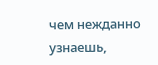чем нежданно узнаешь,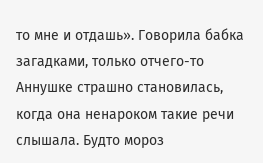то мне и отдашь». Говорила бабка загадками, только отчего-то Аннушке страшно становилась, когда она ненароком такие речи слышала. Будто мороз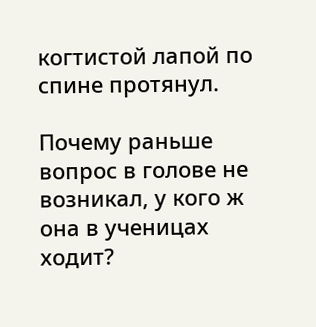когтистой лапой по спине протянул.

Почему раньше вопрос в голове не возникал, у кого ж она в ученицах ходит?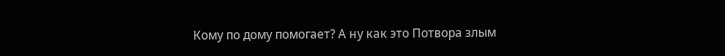Кому по дому помогает? А ну как это Потвора злым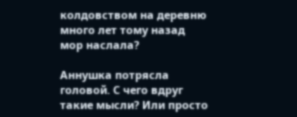колдовством на деревню много лет тому назад мор наслала?

Аннушка потрясла головой. С чего вдруг такие мысли? Или просто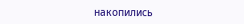накопились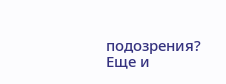подозрения? Еще и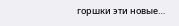горшки эти новые…